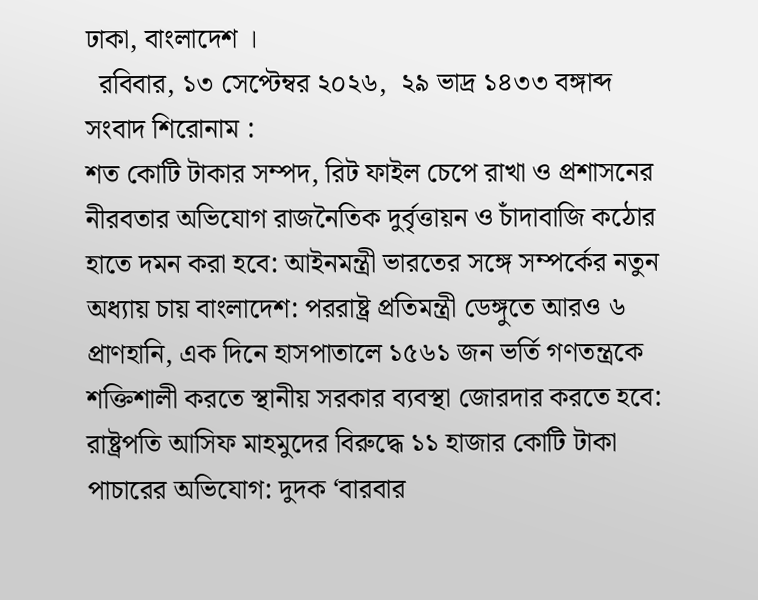ঢাকা, বাংলাদেশ ।
  রবিবার, ১৩ সেপ্টেম্বর ২০২৬,  ২৯ ভাদ্র ১৪৩৩ বঙ্গাব্দ
সংবাদ শিরোনাম :
শত কোটি টাকার সম্পদ, রিট ফাইল চেপে রাখা ও প্রশাসনের নীরবতার অভিযোগ রাজনৈতিক দুর্বৃত্তায়ন ও চাঁদাবাজি কঠোর হাতে দমন করা হবে: আইনমন্ত্রী ভারতের সঙ্গে সম্পর্কের নতুন অধ্যায় চায় বাংলাদেশ: পররাষ্ট্র প্রতিমন্ত্রী ডেঙ্গুতে আরও ৬ প্রাণহানি, এক দিনে হাসপাতালে ১৫৬১ জন ভর্তি গণতন্ত্রকে শক্তিশালী করতে স্থানীয় সরকার ব্যবস্থা জোরদার করতে হবে: রাষ্ট্রপতি আসিফ মাহমুদের বিরুদ্ধে ১১ হাজার কোটি টাকা পাচারের অভিযোগ: দুদক ‘বারবার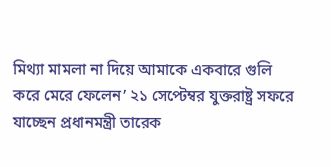মিথ্যা মামলা না দিয়ে আমাকে একবারে গুলি করে মেরে ফেলেন’ ২১ সেপ্টেম্বর যুক্তরাষ্ট্র সফরে যাচ্ছেন প্রধানমন্ত্রী তারেক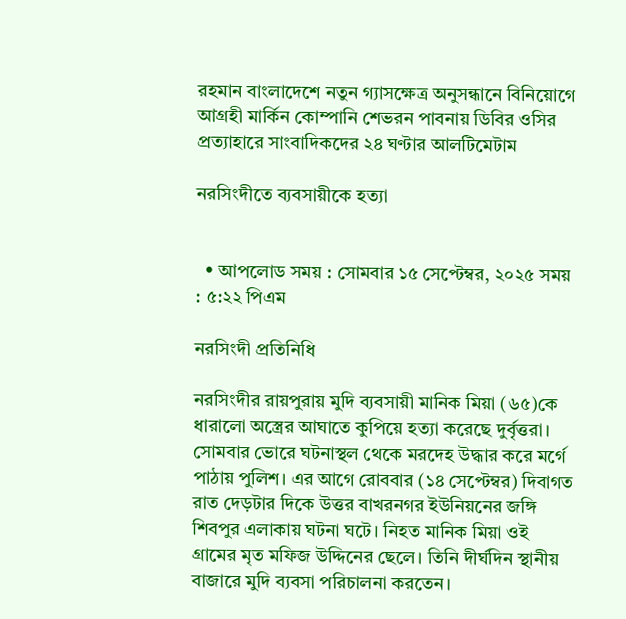রহমান বাংলাদেশে নতুন গ্যাসক্ষেত্র অনুসন্ধানে বিনিয়োগে আগ্রহী মার্কিন কোম্পানি শেভরন পাবনায় ডিবির ওসির প্রত্যাহারে সাংবাদিকদের ২৪ ঘণ্টার আলটিমেটাম

নরসিংদীতে ব্যবসায়ীকে হত্যা


  • আপলোড সময় : সোমবার ১৫ সেপ্টেম্বর, ২০২৫ সময় : ৫:২২ পিএম

নরসিংদী প্রতিনিধি

নরসিংদীর রায়পুরায় মুদি ব্যবসায়ী মানিক মিয়া (৬৫)কে ধারালো অস্ত্রের আঘাতে কুপিয়ে হত্যা করেছে দুর্বৃত্তরা।  সোমবার ভোরে ঘটনাস্থল থেকে মরদেহ উদ্ধার করে মর্গে পাঠায় পুলিশ। এর আগে রোববার (১৪ সেপ্টেম্বর) দিবাগত রাত দেড়টার দিকে উত্তর বাখরনগর ইউনিয়নের জঙ্গি শিবপুর এলাকায় ঘটনা ঘটে। নিহত মানিক মিয়া ওই গ্রামের মৃত মফিজ উদ্দিনের ছেলে। তিনি দীর্ঘদিন স্থানীয় বাজারে মুদি ব্যবসা পরিচালনা করতেন।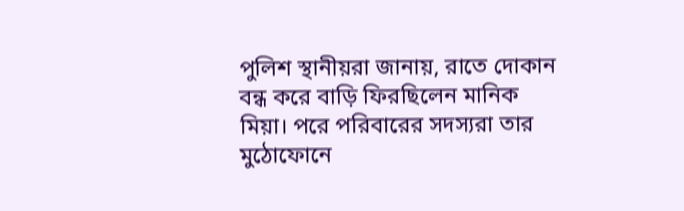পুলিশ স্থানীয়রা জানায়, রাতে দোকান বন্ধ করে বাড়ি ফিরছিলেন মানিক মিয়া। পরে পরিবারের সদস্যরা তার মুঠোফোনে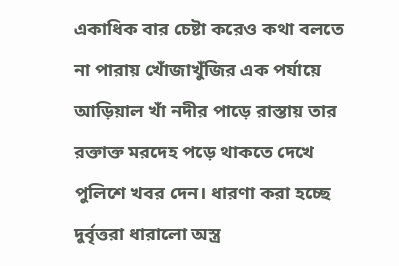একাধিক বার চেষ্টা করেও কথা বলতে না পারায় খোঁজাখুঁজির এক পর্যায়ে আড়িয়াল খাঁ নদীর পাড়ে রাস্তায় তার রক্তাক্ত মরদেহ পড়ে থাকতে দেখে পুলিশে খবর দেন। ধারণা করা হচ্ছে দুর্বৃত্তরা ধারালো অস্ত্র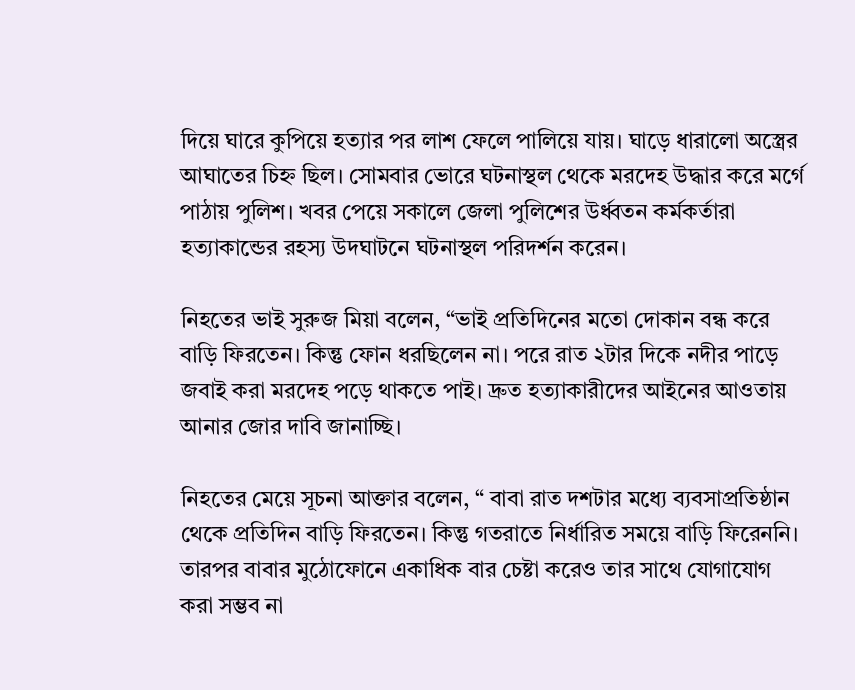দিয়ে ঘারে কুপিয়ে হত্যার পর লাশ ফেলে পালিয়ে যায়। ঘাড়ে ধারালো অস্ত্রের আঘাতের চিহ্ন ছিল। সোমবার ভোরে ঘটনাস্থল থেকে মরদেহ উদ্ধার করে মর্গে পাঠায় পুলিশ। খবর পেয়ে সকালে জেলা পুলিশের উর্ধ্বতন কর্মকর্তারা হত্যাকান্ডের রহস্য উদঘাটনে ঘটনাস্থল পরিদর্শন করেন।

নিহতের ভাই সুরুজ মিয়া বলেন, “ভাই প্রতিদিনের মতো দোকান বন্ধ করে বাড়ি ফিরতেন। কিন্তু ফোন ধরছিলেন না। পরে রাত ২টার দিকে নদীর পাড়ে জবাই করা মরদেহ পড়ে থাকতে পাই। দ্রুত হত্যাকারীদের আইনের আওতায় আনার জোর দাবি জানাচ্ছি।

নিহতের মেয়ে সূচনা আক্তার বলেন, “ বাবা রাত দশটার মধ্যে ব্যবসাপ্রতিষ্ঠান থেকে প্রতিদিন বাড়ি ফিরতেন। কিন্তু গতরাতে নির্ধারিত সময়ে বাড়ি ফিরেননি। তারপর বাবার মুঠোফোনে একাধিক বার চেষ্টা করেও তার সাথে যোগাযোগ করা সম্ভব না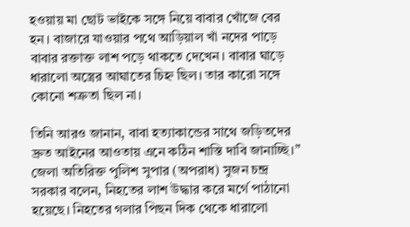হওয়ায় মা ছোট ভাইকে সঙ্গে নিয়ে বাবার খোঁজে বের হন। বাজারে যাওয়ার পথে আড়িয়াল খাঁ নদের পাড়ে বাবার রক্তাক্ত লাশ পড়ে থাকতে দেখেন। বাবার ঘাড়ে ধারালো অস্ত্রের আঘাতের চিহ্ন ছিল। তার কারো সঙ্গে কোনো শত্রুতা ছিল না।

তিনি আরও জানান, বাবা হত্যাকান্ডের সাথে জড়িতদের দ্রুত আইনের আওতায় এনে কঠিন শাস্তি দাবি জানাচ্ছি।” জেলা অতিরিক্ত পুলিশ সুপার (অপরাধ) সুজন চন্দ্র সরকার বলেন, নিহতের লাশ উদ্ধার করে মর্গে পাঠানো হয়েছে। নিহতের গলার পিছন দিক থেকে ধারালো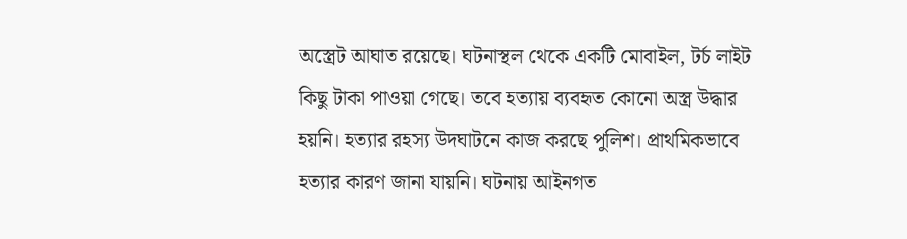অস্ত্রেট আঘাত রয়েছে। ঘটনাস্থল থেকে একটি মোবাইল, টর্চ লাইট কিছু টাকা পাওয়া গেছে। তবে হত্যায় ব্যবহৃত কোনো অস্ত্র উদ্ধার হয়নি। হত্যার রহস্য উদঘাটনে কাজ করছে পুলিশ। প্রাথমিকভাবে হত্যার কারণ জানা যায়নি। ঘটনায় আইনগত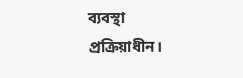ব্যবস্থা প্রক্রিয়াধীন।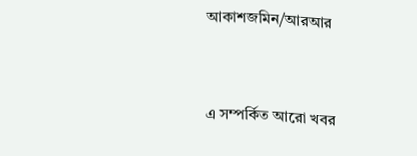আকাশজমিন/আরআর


এ সম্পর্কিত আরো খবর